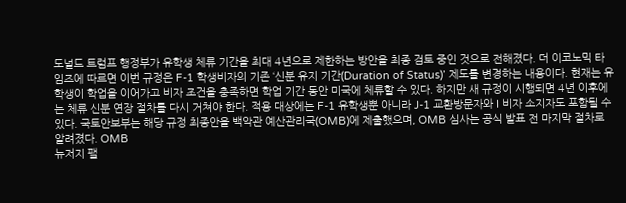도널드 트럼프 행정부가 유학생 체류 기간을 최대 4년으로 제한하는 방안을 최종 검토 중인 것으로 전해졌다. 더 이코노믹 타임즈에 따르면 이번 규정은 F-1 학생비자의 기존 ‘신분 유지 기간(Duration of Status)’ 제도를 변경하는 내용이다. 현재는 유학생이 학업을 이어가고 비자 조건을 충족하면 학업 기간 동안 미국에 체류할 수 있다. 하지만 새 규정이 시행되면 4년 이후에는 체류 신분 연장 절차를 다시 거쳐야 한다. 적용 대상에는 F-1 유학생뿐 아니라 J-1 교환방문자와 I 비자 소지자도 포함될 수 있다. 국토안보부는 해당 규정 최종안을 백악관 예산관리국(OMB)에 제출했으며, OMB 심사는 공식 발표 전 마지막 절차로 알려졌다. OMB
뉴저지 팰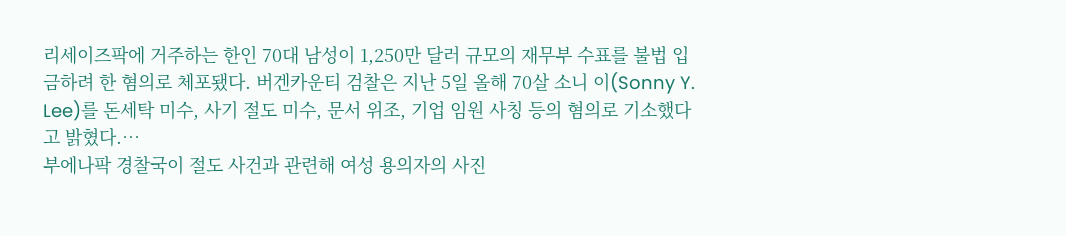리세이즈팍에 거주하는 한인 70대 남성이 1,250만 달러 규모의 재무부 수표를 불법 입금하려 한 혐의로 체포됐다. 버겐카운티 검찰은 지난 5일 올해 70살 소니 이(Sonny Y. Lee)를 돈세탁 미수, 사기 절도 미수, 문서 위조, 기업 임원 사칭 등의 혐의로 기소했다고 밝혔다.…
부에나팍 경찰국이 절도 사건과 관련해 여성 용의자의 사진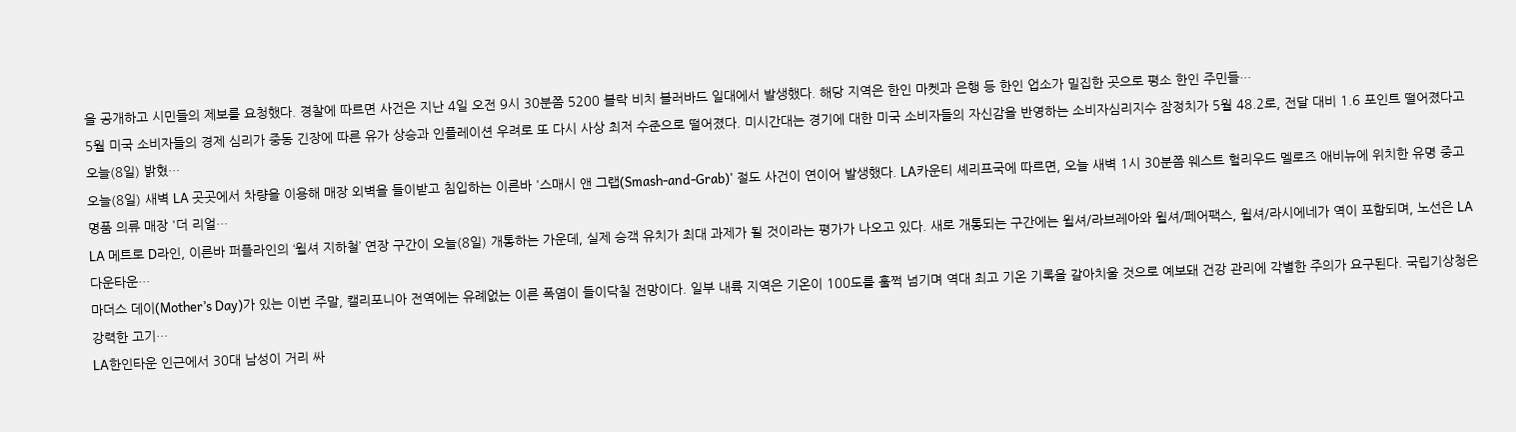을 공개하고 시민들의 제보를 요청했다. 경찰에 따르면 사건은 지난 4일 오전 9시 30분쯤 5200 블락 비치 블러바드 일대에서 발생했다. 해당 지역은 한인 마켓과 은행 등 한인 업소가 밀집한 곳으로 평소 한인 주민들…
5월 미국 소비자들의 경제 심리가 중동 긴장에 따른 유가 상승과 인플레이션 우려로 또 다시 사상 최저 수준으로 떨어졌다. 미시간대는 경기에 대한 미국 소비자들의 자신감을 반영하는 소비자심리지수 잠정치가 5월 48.2로, 전달 대비 1.6 포인트 떨어졌다고 오늘(8일) 밝혔…
오늘(8일) 새벽 LA 곳곳에서 차량을 이용해 매장 외벽을 들이받고 침입하는 이른바 '스매시 앤 그랩(Smash-and-Grab)' 절도 사건이 연이어 발생했다. LA카운티 셰리프국에 따르면, 오늘 새벽 1시 30분쯤 웨스트 헐리우드 멜로즈 애비뉴에 위치한 유명 중고 명품 의류 매장 '더 리얼…
LA 메트로 D라인, 이른바 퍼플라인의 ‘윌셔 지하철’ 연장 구간이 오늘(8일) 개통하는 가운데, 실제 승객 유치가 최대 과제가 될 것이라는 평가가 나오고 있다. 새로 개통되는 구간에는 윌셔/라브레아와 윌셔/페어팩스, 윌셔/라시에네가 역이 포함되며, 노선은 LA다운타운…
마더스 데이(Mother’s Day)가 있는 이번 주말, 캘리포니아 전역에는 유례없는 이른 폭염이 들이닥칠 전망이다. 일부 내륙 지역은 기온이 100도를 훌쩍 넘기며 역대 최고 기온 기록을 갈아치울 것으로 예보돼 건강 관리에 각별한 주의가 요구된다. 국립기상청은 강력한 고기…
LA한인타운 인근에서 30대 남성이 거리 싸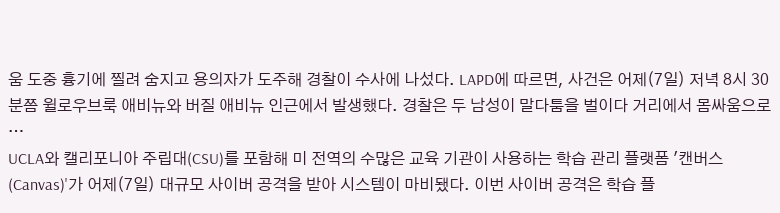움 도중 흉기에 찔려 숨지고 용의자가 도주해 경찰이 수사에 나섰다. LAPD에 따르면, 사건은 어제(7일) 저녁 8시 30분쯤 윌로우브룩 애비뉴와 버질 애비뉴 인근에서 발생했다. 경찰은 두 남성이 말다툼을 벌이다 거리에서 몸싸움으로 …
UCLA와 캘리포니아 주립대(CSU)를 포함해 미 전역의 수많은 교육 기관이 사용하는 학습 관리 플랫폼 '캔버스(Canvas)'가 어제(7일) 대규모 사이버 공격을 받아 시스템이 마비됐다. 이번 사이버 공격은 학습 플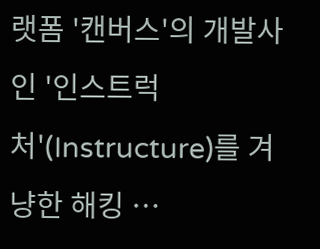랫폼 '캔버스'의 개발사인 '인스트럭처'(Instructure)를 겨냥한 해킹 …